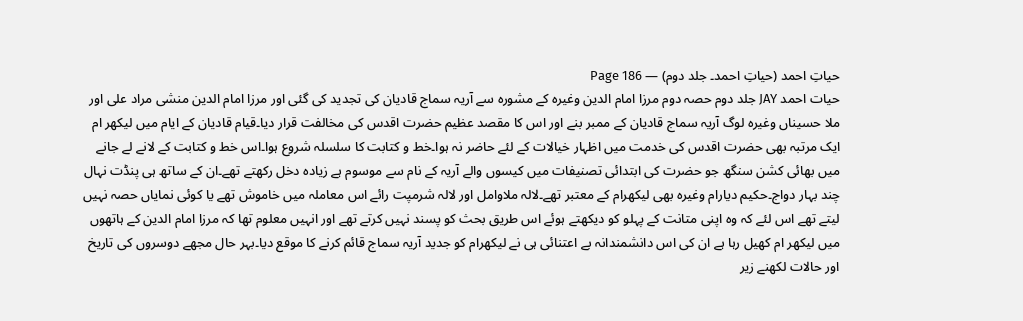حیاتِ احمد (حیاتِ احمد۔ جلد دوم) — Page 186
حیات احمد JAY جلد دوم حصہ دوم مرزا امام الدین وغیرہ کے مشورہ سے آریہ سماج قادیان کی تجدید کی گئی اور مرزا امام الدین منشی مراد علی اور ملا حسیناں وغیرہ لوگ آریہ سماج قادیان کے ممبر بنے اور اس کا مقصد عظیم حضرت اقدس کی مخالفت قرار دیا۔قیام قادیان کے ایام میں لیکھر ام ایک مرتبہ بھی حضرت اقدس کی خدمت میں اظہار خیالات کے لئے حاضر نہ ہوا۔خط و کتابت کا سلسلہ شروع ہوا۔اس خط و کتابت کے لانے لے جانے میں بھائی کشن سنگھ جو حضرت کی ابتدائی تصنیفات میں کیسوں والے آریہ کے نام سے موسوم ہے زیادہ دخل رکھتے تھے۔ان کے ساتھ ہی پنڈت نہال چند بہار دواج۔حکیم دیارام وغیرہ بھی لیکھرام کے معتبر تھے۔لالہ ملاوامل اور لالہ شرمپت رائے اس معاملہ میں خاموش تھے یا کوئی نمایاں حصہ نہیں لیتے تھے اس لئے کہ وہ اپنی متانت کے پہلو کو دیکھتے ہوئے اس طریق بحث کو پسند نہیں کرتے تھے اور انہیں معلوم تھا کہ مرزا امام الدین کے ہاتھوں میں لیکھر ام کھیل رہا ہے ان کی اس دانشمندانہ بے اعتنائی ہی نے لیکھرام کو جدید آریہ سماج قائم کرنے کا موقع دیا۔بہر حال مجھے دوسروں کی تاریخ اور حالات لکھنے زیر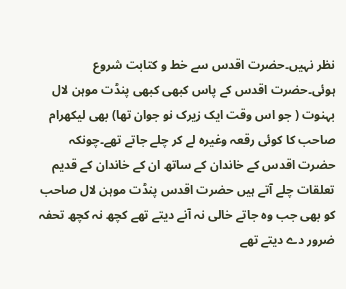نظر نہیں۔حضرت اقدس سے خط و کتابت شروع ہوئی۔حضرت اقدس کے پاس کبھی کبھی پنڈت موہن لال بہنوت ( جو اس وقت ایک زیرک نو جوان تھا) بھی لیکھرام صاحب کا کوئی رقعہ وغیرہ لے کر چلے جاتے تھے۔چونکہ حضرت اقدس کے خاندان کے ساتھ ان کے خاندان کے قدیم تعلقات چلے آتے ہیں حضرت اقدس پنڈت موہن لال صاحب کو بھی جب وہ جاتے خالی نہ آنے دیتے تھے کچھ نہ کچھ تحفہ ضرور دے دیتے تھے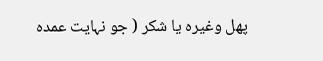پھل وغیرہ یا شکر ( جو نہایت عمدہ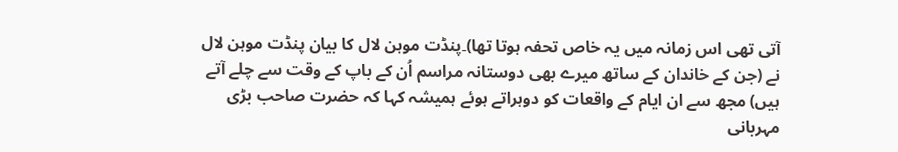آتی تھی اس زمانہ میں یہ خاص تحفہ ہوتا تھا)۔پنڈت موہن لال کا بیان پنڈت موہن لال نے (جن کے خاندان کے ساتھ میرے بھی دوستانہ مراسم اُن کے باپ کے وقت سے چلے آتے ہیں) مجھ سے ان ایام کے واقعات کو دوہراتے ہوئے ہمیشہ کہا کہ حضرت صاحب بڑی مہربانی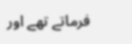فرماتے تھے اور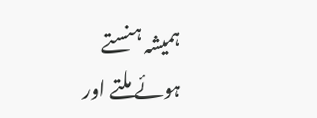ہمیشہ ہنستے ہوئے ملتے اور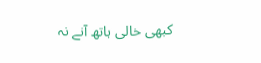کبھی خالی ہاتھ آنے نہ